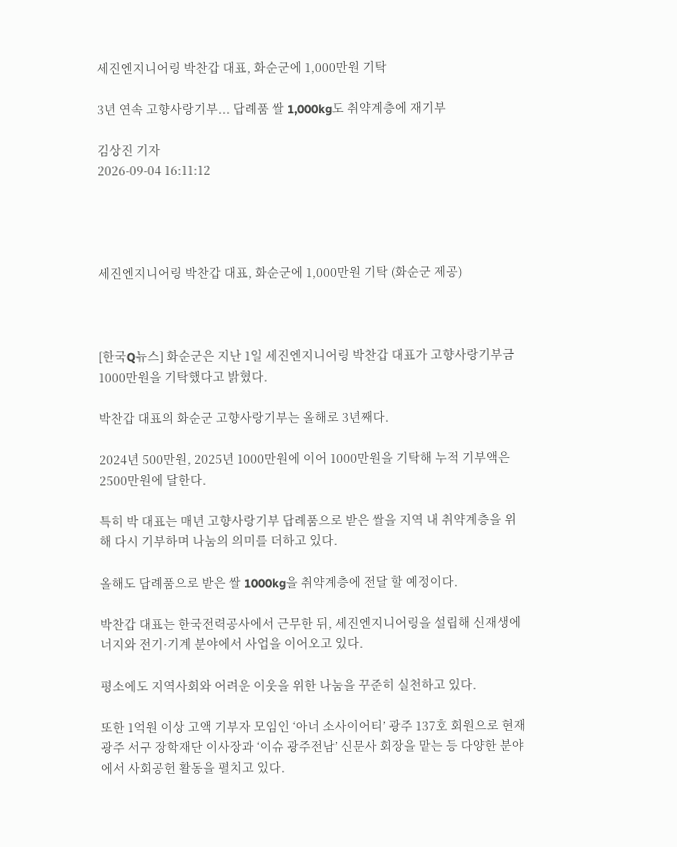세진엔지니어링 박찬갑 대표, 화순군에 1,000만원 기탁

3년 연속 고향사랑기부... 답례품 쌀 1,000kg도 취약계층에 재기부

김상진 기자
2026-09-04 16:11:12




세진엔지니어링 박찬갑 대표, 화순군에 1,000만원 기탁 (화순군 제공)



[한국Q뉴스] 화순군은 지난 1일 세진엔지니어링 박찬갑 대표가 고향사랑기부금 1000만원을 기탁했다고 밝혔다.

박찬갑 대표의 화순군 고향사랑기부는 올해로 3년째다.

2024년 500만원, 2025년 1000만원에 이어 1000만원을 기탁해 누적 기부액은 2500만원에 달한다.

특히 박 대표는 매년 고향사랑기부 답례품으로 받은 쌀을 지역 내 취약계층을 위해 다시 기부하며 나눔의 의미를 더하고 있다.

올해도 답례품으로 받은 쌀 1000kg을 취약계층에 전달 할 예정이다.

박찬갑 대표는 한국전력공사에서 근무한 뒤, 세진엔지니어링을 설립해 신재생에너지와 전기·기계 분야에서 사업을 이어오고 있다.

평소에도 지역사회와 어려운 이웃을 위한 나눔을 꾸준히 실천하고 있다.

또한 1억원 이상 고액 기부자 모임인 ‘아너 소사이어티’ 광주 137호 회원으로 현재 광주 서구 장학재단 이사장과 ‘이슈 광주전남’ 신문사 회장을 맡는 등 다양한 분야에서 사회공헌 활동을 펼치고 있다.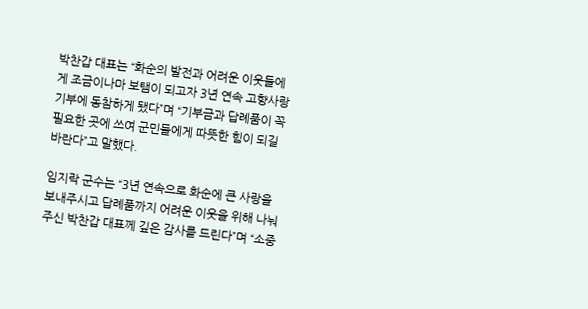박찬갑 대표는 “화순의 발전과 어려운 이웃들에게 조금이나마 보탬이 되고자 3년 연속 고향사랑기부에 동참하게 됐다”며 “기부금과 답례품이 꼭 필요한 곳에 쓰여 군민들에게 따뜻한 힘이 되길 바란다”고 말했다.

임지락 군수는 “3년 연속으로 화순에 큰 사랑을 보내주시고 답례품까지 어려운 이웃을 위해 나눠주신 박찬갑 대표께 깊은 감사를 드린다”며 “소중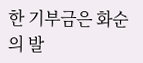한 기부금은 화순의 발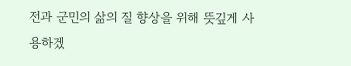전과 군민의 삶의 질 향상을 위해 뜻깊게 사용하겠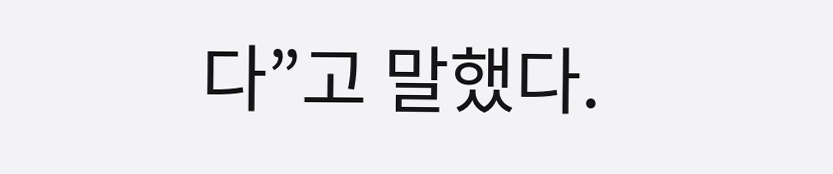다”고 말했다.